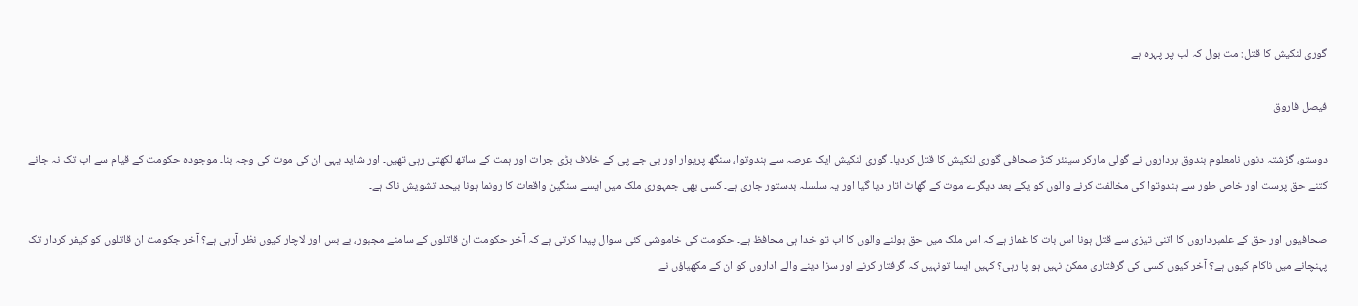گوری لنکیش کا قتل: مت بول کہ لب پر پہرہ ہے

فیصل فاروق

دوستو، گزشتہ دنوں نامعلوم بندوق برداروں نے گولی مارکر سینئر کنڑ صحافی گوری لنکیش کا قتل کردیا۔ گوری لنکیش ایک عرصہ سے ہندوتوا، سنگھ پریوار اور بی جے پی کے خلاف بڑی جرات اور ہمت کے ساتھ لکھتی رہی تھیں۔ اور شاید یہی ان کی موت کی وجہ بنا۔ موجودہ حکومت کے قیام سے اب تک نہ جانے کتنے حق پرست اور خاص طور سے ہندوتوا کی مخالفت کرنے والوں کو یکے بعد دیگرے موت کے گھاٹ اتار دیا گیا اور یہ سلسلہ بدستور جاری ہے۔ کسی بھی جمہوری ملک میں ایسے سنگین واقعات کا رونما ہونا بیحد تشویش ناک ہے۔

صحافیوں اور حق کے علمبرداروں کا اتنی تیزی سے قتل ہونا اس بات کا غماز ہے کہ اس ملک میں حق بولنے والوں کا اب تو خدا ہی محافظ ہے۔ حکومت کی خاموشی کئی سوال پیدا کرتی ہے کہ آخر حکومت ان قاتلوں کے سامنے مجبور، بے بس اور لاچار کیوں نظر آرہی ہے؟ آخر جکومت ان قاتلوں کو کیفر کردار تک پہنچانے میں ناکام کیوں ہے؟ آخر کیوں کسی کی گرفتاری ممکن نہیں ہو پا رہی؟ کہیں ایسا تونہیں کہ گرفتار کرنے اور سزا دینے والے اداروں کو ان کے مکھیاؤں نے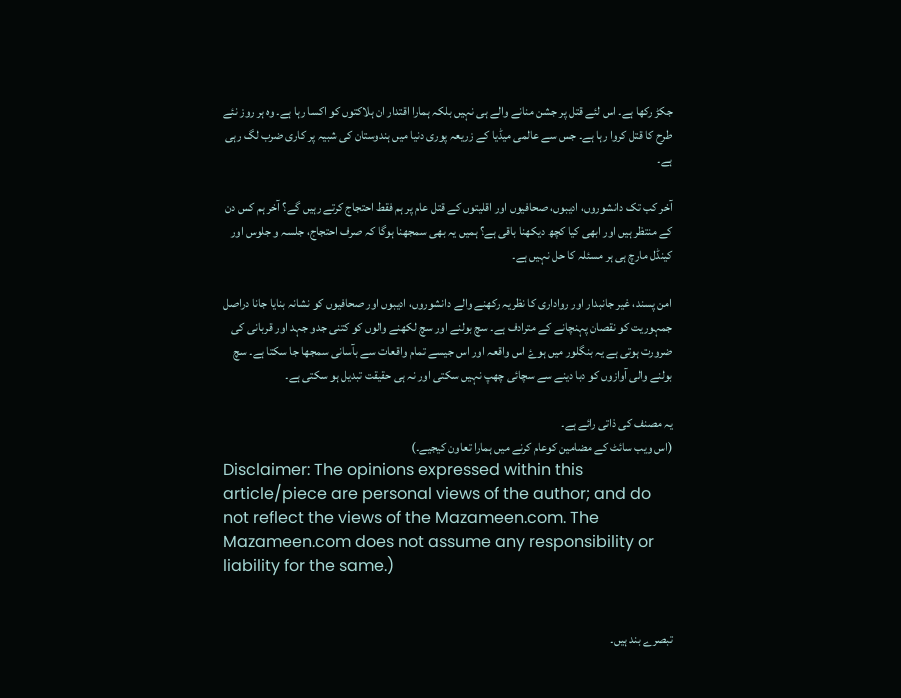جکڑ رکھا ہے۔ اس لئے قتل پر جشن منانے والے ہی نہیں بلکہ ہمارا اقتدار ان ہلاکتوں کو اکسا رہا ہے۔ وہ ہر روز نئے طرح کا قتل کروا رہا ہے۔ جس سے عالمی میڈیا کے زریعہ پوری دنیا میں ہندوستان کی شبیہ پر کاری ضرب لگ رہی ہے۔

آخر کب تک دانشوروں، ادیبوں، صحافیوں اور اقلیتوں کے قتل عام پر ہم فقط احتجاج کرتے رہیں گے؟ آخر ہم کس دن کے منتظر ہیں اور ابھی کیا کچھ دیکھنا باقی ہے؟ ہمیں یہ بھی سمجھنا ہوگا کہ صرف احتجاج، جلسہ و جلوس اور کینڈل مارچ ہی ہر مسئلہ کا حل نہیں ہے۔

امن پسند، غیر جانبدار اور رواداری کا نظریہ رکھنے والے دانشوروں، ادیبوں اور صحافیوں کو نشانہ بنایا جانا دراصل جمہوریت کو نقصان پہنچانے کے مترادف ہے۔ سچ بولنے اور سچ لکھنے والوں کو کتنی جدو جہد اور قربانی کی ضرورت ہوتی ہے یہ بنگلور میں ہوۓ اس واقعہ اور اس جیسے تمام واقعات سے بآسانی سمجھا جا سکتا ہے۔ سچ بولنے والی آوازوں کو دبا دینے سے سچائی چھپ نہیں سکتی اور نہ ہی حقیقت تبدیل ہو سکتی ہے۔

یہ مصنف کی ذاتی رائے ہے۔
(اس ویب سائٹ کے مضامین کوعام کرنے میں ہمارا تعاون کیجیے۔)
Disclaimer: The opinions expressed within this article/piece are personal views of the author; and do not reflect the views of the Mazameen.com. The Mazameen.com does not assume any responsibility or liability for the same.)


تبصرے بند ہیں۔